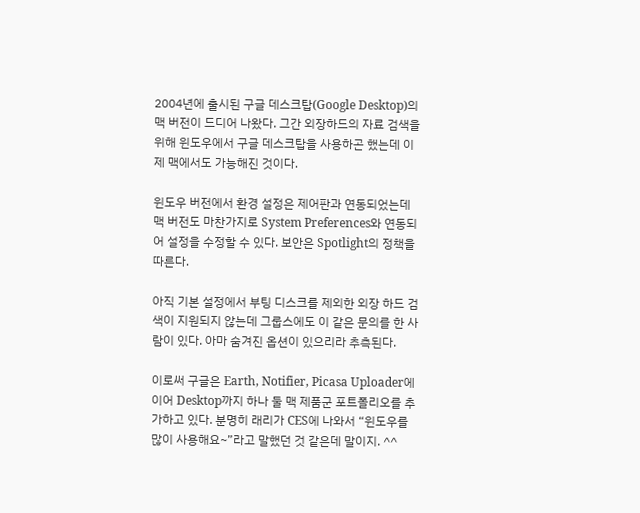2004년에 출시된 구글 데스크탑(Google Desktop)의 맥 버전이 드디어 나왔다. 그간 외장하드의 자료 검색을 위해 윈도우에서 구글 데스크탑을 사용하곤 했는데 이제 맥에서도 가능해진 것이다.

윈도우 버전에서 환경 설정은 제어판과 연동되었는데 맥 버전도 마찬가지로 System Preferences와 연동되어 설정을 수정할 수 있다. 보안은 Spotlight의 정책을 따른다.

아직 기본 설정에서 부팅 디스크를 제외한 외장 하드 검색이 지원되지 않는데 그룹스에도 이 같은 문의를 한 사람이 있다. 아마 숨겨진 옵션이 있으리라 추측된다.

이로써 구글은 Earth, Notifier, Picasa Uploader에 이어 Desktop까지 하나 둘 맥 제품군 포트폴리오를 추가하고 있다. 분명히 래리가 CES에 나와서 “윈도우를 많이 사용해요~”라고 말했던 것 같은데 말이지. ^^